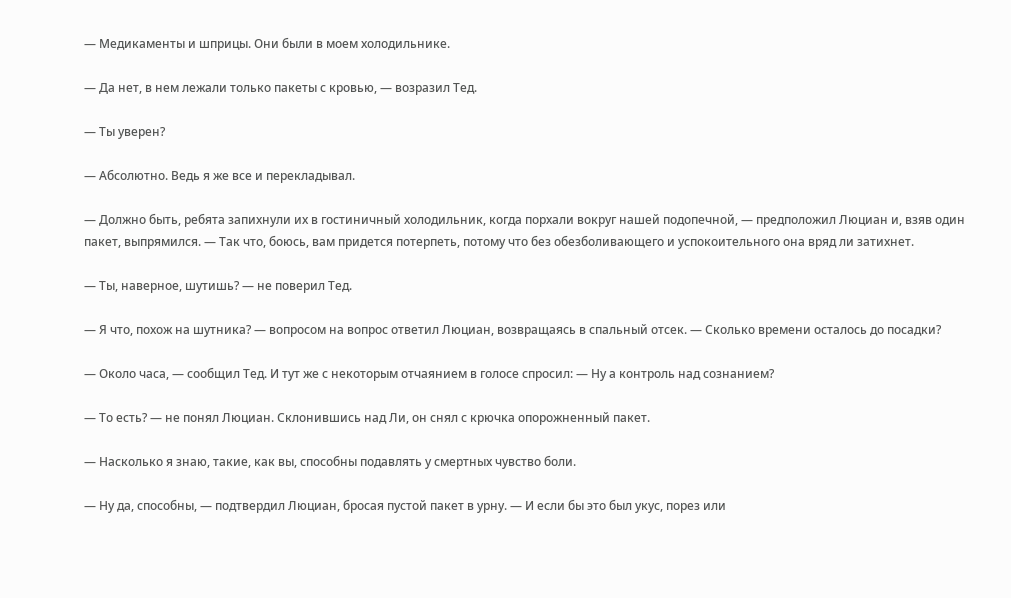— Медикаменты и шприцы. Они были в моем холодильнике.

— Да нет, в нем лежали только пакеты с кровью, — возразил Тед.

— Ты уверен?

— Абсолютно. Ведь я же все и перекладывал.

— Должно быть, ребята запихнули их в гостиничный холодильник, когда порхали вокруг нашей подопечной, — предположил Люциан и, взяв один пакет, выпрямился. — Так что, боюсь, вам придется потерпеть, потому что без обезболивающего и успокоительного она вряд ли затихнет.

— Ты, наверное, шутишь? — не поверил Тед.

— Я что, похож на шутника? — вопросом на вопрос ответил Люциан, возвращаясь в спальный отсек. — Сколько времени осталось до посадки?

— Около часа, — сообщил Тед. И тут же с некоторым отчаянием в голосе спросил: — Ну а контроль над сознанием?

— То есть? — не понял Люциан. Склонившись над Ли, он снял с крючка опорожненный пакет.

— Насколько я знаю, такие, как вы, способны подавлять у смертных чувство боли.

— Ну да, способны, — подтвердил Люциан, бросая пустой пакет в урну. — И если бы это был укус, порез или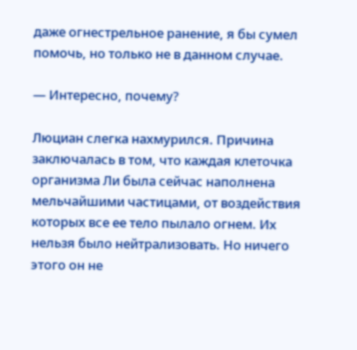даже огнестрельное ранение, я бы сумел помочь, но только не в данном случае.

— Интересно, почему?

Люциан слегка нахмурился. Причина заключалась в том, что каждая клеточка организма Ли была сейчас наполнена мельчайшими частицами, от воздействия которых все ее тело пылало огнем. Их нельзя было нейтрализовать. Но ничего этого он не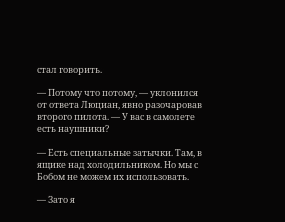стал говорить.

— Потому что потому, — уклонился от ответа Люциан, явно разочаровав второго пилота. — У вас в самолете есть наушники?

— Есть специальные затычки. Там, в ящике над холодильником. Но мы с Бобом не можем их использовать.

— Зато я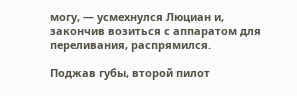могу, — усмехнулся Люциан и, закончив возиться с аппаратом для переливания, распрямился.

Поджав губы, второй пилот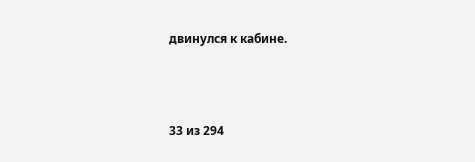двинулся к кабине.



33 из 294